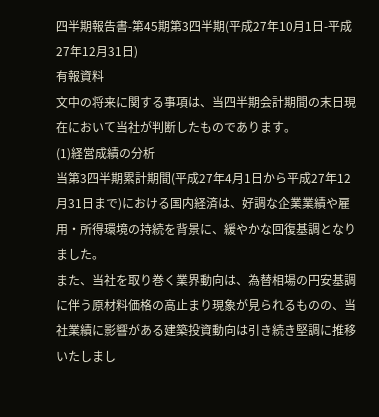四半期報告書-第45期第3四半期(平成27年10月1日-平成27年12月31日)
有報資料
文中の将来に関する事項は、当四半期会計期間の末日現在において当社が判断したものであります。
(1)経営成績の分析
当第3四半期累計期間(平成27年4月1日から平成27年12月31日まで)における国内経済は、好調な企業業績や雇用・所得環境の持続を背景に、緩やかな回復基調となりました。
また、当社を取り巻く業界動向は、為替相場の円安基調に伴う原材料価格の高止まり現象が見られるものの、当社業績に影響がある建築投資動向は引き続き堅調に推移いたしまし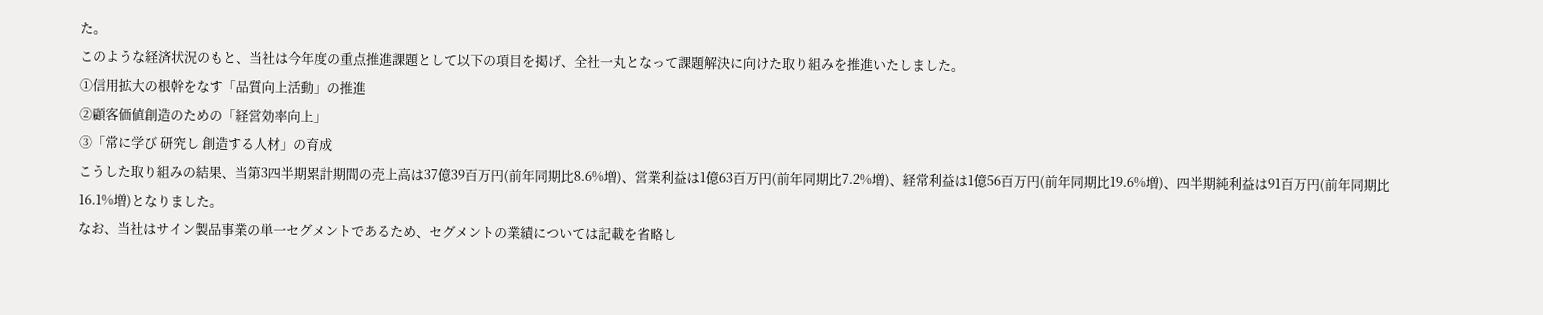た。
このような経済状況のもと、当社は今年度の重点推進課題として以下の項目を掲げ、全社一丸となって課題解決に向けた取り組みを推進いたしました。
①信用拡大の根幹をなす「品質向上活動」の推進
②顧客価値創造のための「経営効率向上」
③「常に学び 研究し 創造する人材」の育成
こうした取り組みの結果、当第3四半期累計期間の売上高は37億39百万円(前年同期比8.6%増)、営業利益は1億63百万円(前年同期比7.2%増)、経常利益は1億56百万円(前年同期比19.6%増)、四半期純利益は91百万円(前年同期比16.1%増)となりました。
なお、当社はサイン製品事業の単一セグメントであるため、セグメントの業績については記載を省略し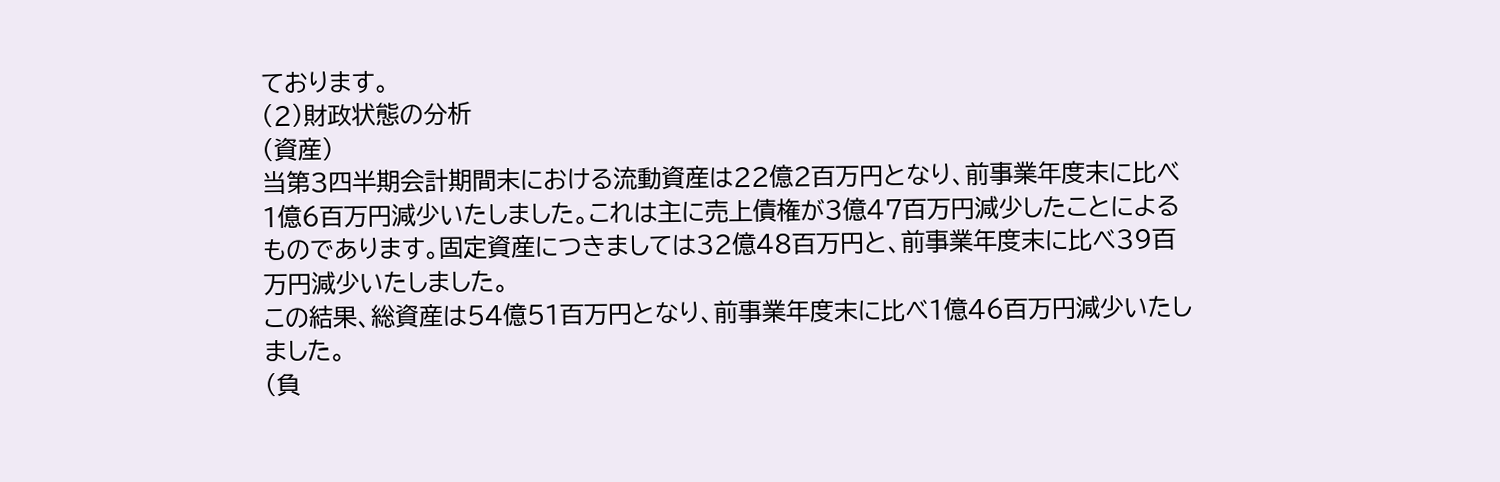ております。
(2)財政状態の分析
(資産)
当第3四半期会計期間末における流動資産は22億2百万円となり、前事業年度末に比べ1億6百万円減少いたしました。これは主に売上債権が3億47百万円減少したことによるものであります。固定資産につきましては32億48百万円と、前事業年度末に比べ39百万円減少いたしました。
この結果、総資産は54億51百万円となり、前事業年度末に比べ1億46百万円減少いたしました。
(負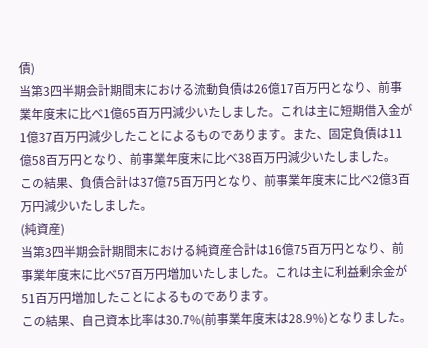債)
当第3四半期会計期間末における流動負債は26億17百万円となり、前事業年度末に比べ1億65百万円減少いたしました。これは主に短期借入金が1億37百万円減少したことによるものであります。また、固定負債は11億58百万円となり、前事業年度末に比べ38百万円減少いたしました。
この結果、負債合計は37億75百万円となり、前事業年度末に比べ2億3百万円減少いたしました。
(純資産)
当第3四半期会計期間末における純資産合計は16億75百万円となり、前事業年度末に比べ57百万円増加いたしました。これは主に利益剰余金が51百万円増加したことによるものであります。
この結果、自己資本比率は30.7%(前事業年度末は28.9%)となりました。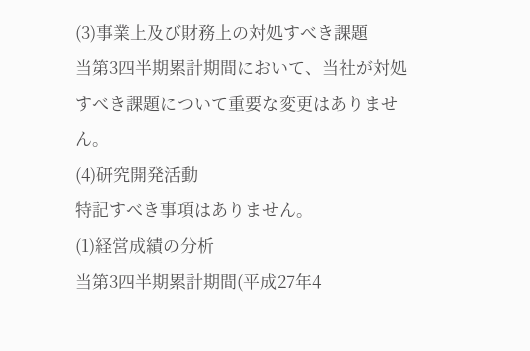(3)事業上及び財務上の対処すべき課題
当第3四半期累計期間において、当社が対処すべき課題について重要な変更はありません。
(4)研究開発活動
特記すべき事項はありません。
(1)経営成績の分析
当第3四半期累計期間(平成27年4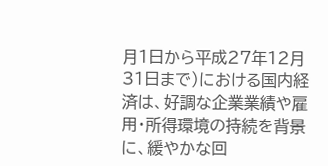月1日から平成27年12月31日まで)における国内経済は、好調な企業業績や雇用・所得環境の持続を背景に、緩やかな回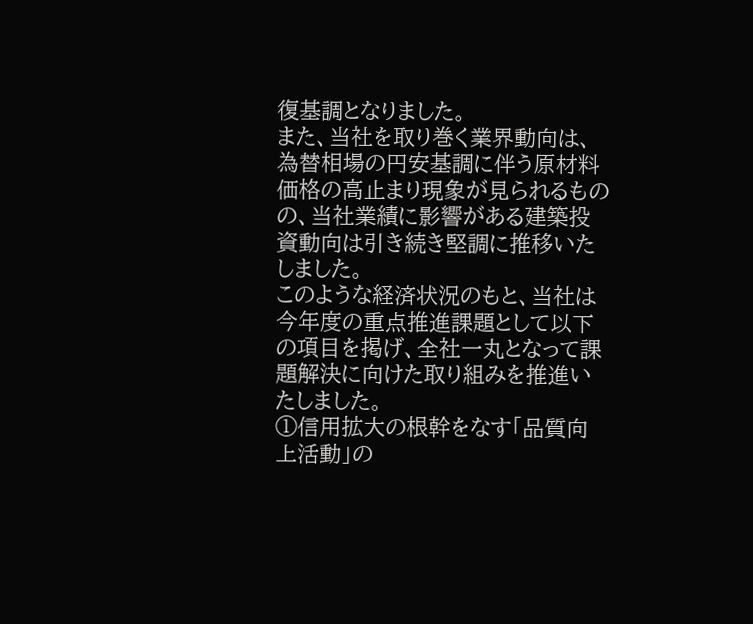復基調となりました。
また、当社を取り巻く業界動向は、為替相場の円安基調に伴う原材料価格の高止まり現象が見られるものの、当社業績に影響がある建築投資動向は引き続き堅調に推移いたしました。
このような経済状況のもと、当社は今年度の重点推進課題として以下の項目を掲げ、全社一丸となって課題解決に向けた取り組みを推進いたしました。
①信用拡大の根幹をなす「品質向上活動」の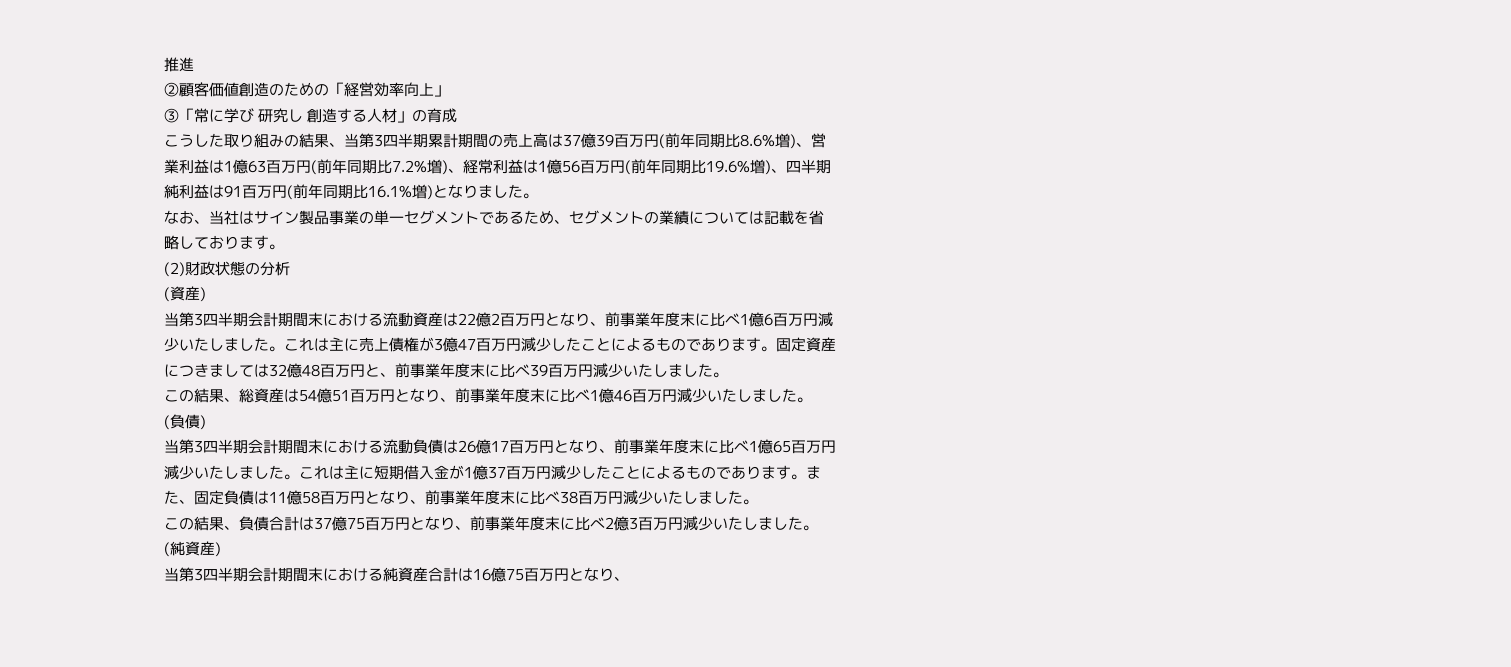推進
②顧客価値創造のための「経営効率向上」
③「常に学び 研究し 創造する人材」の育成
こうした取り組みの結果、当第3四半期累計期間の売上高は37億39百万円(前年同期比8.6%増)、営業利益は1億63百万円(前年同期比7.2%増)、経常利益は1億56百万円(前年同期比19.6%増)、四半期純利益は91百万円(前年同期比16.1%増)となりました。
なお、当社はサイン製品事業の単一セグメントであるため、セグメントの業績については記載を省略しております。
(2)財政状態の分析
(資産)
当第3四半期会計期間末における流動資産は22億2百万円となり、前事業年度末に比べ1億6百万円減少いたしました。これは主に売上債権が3億47百万円減少したことによるものであります。固定資産につきましては32億48百万円と、前事業年度末に比べ39百万円減少いたしました。
この結果、総資産は54億51百万円となり、前事業年度末に比べ1億46百万円減少いたしました。
(負債)
当第3四半期会計期間末における流動負債は26億17百万円となり、前事業年度末に比べ1億65百万円減少いたしました。これは主に短期借入金が1億37百万円減少したことによるものであります。また、固定負債は11億58百万円となり、前事業年度末に比べ38百万円減少いたしました。
この結果、負債合計は37億75百万円となり、前事業年度末に比べ2億3百万円減少いたしました。
(純資産)
当第3四半期会計期間末における純資産合計は16億75百万円となり、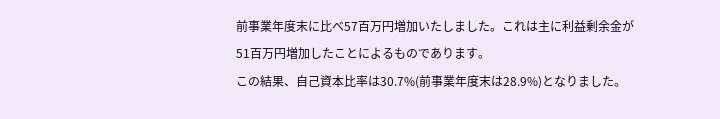前事業年度末に比べ57百万円増加いたしました。これは主に利益剰余金が51百万円増加したことによるものであります。
この結果、自己資本比率は30.7%(前事業年度末は28.9%)となりました。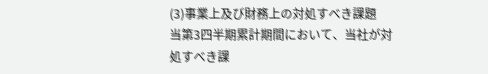(3)事業上及び財務上の対処すべき課題
当第3四半期累計期間において、当社が対処すべき課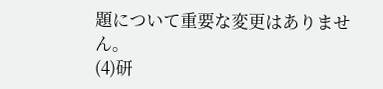題について重要な変更はありません。
(4)研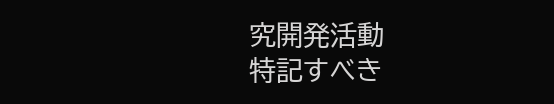究開発活動
特記すべき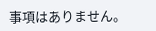事項はありません。